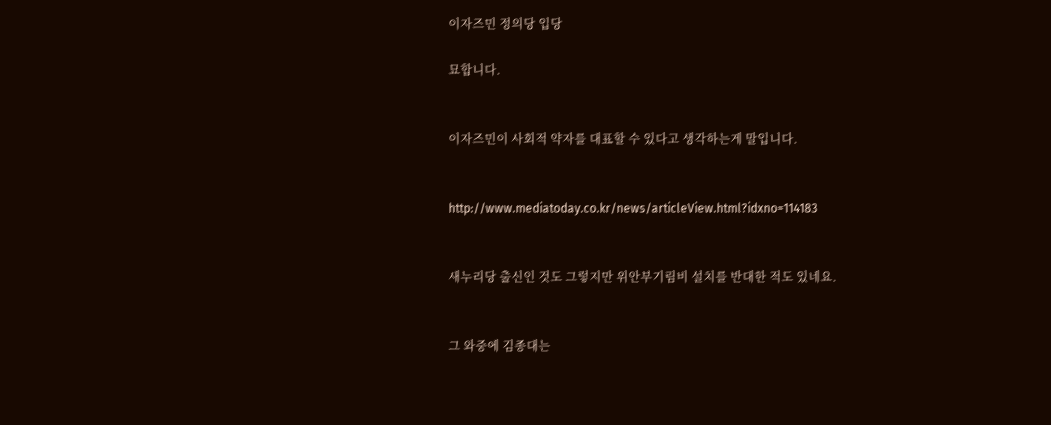이자즈민 정의당 입당

묘합니다.


이자즈민이 사회적 약자를 대표할 수 있다고 생각하는게 말입니다.


http://www.mediatoday.co.kr/news/articleView.html?idxno=114183


새누리당 출신인 것도 그렇지만 위안부기림비 설치를 반대한 적도 있네요.


그 와중에 김종대는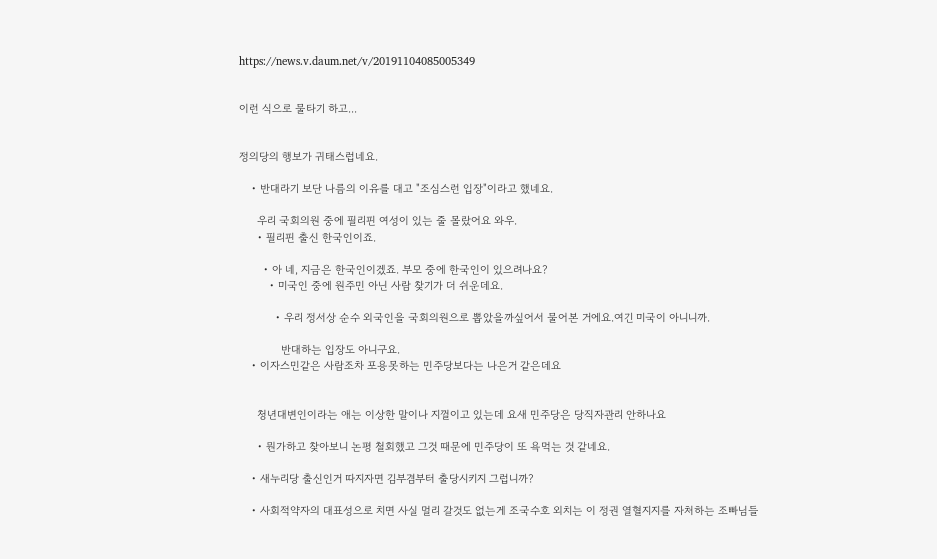https://news.v.daum.net/v/20191104085005349


이런 식으로 물타기 하고...


정의당의 행보가 귀태스럽네요.

    • 반대라기 보단 나름의 이유를 대고 "조심스런 입장"이라고 했네요.

      우리 국회의원 중에 필리핀 여성이 있는 줄 몰랐어요 와우.
      • 필리핀 출신 한국인이죠.

        • 아 네, 지금은 한국인이겠죠. 부모 중에 한국인이 있으려나요?
          • 미국인 중에 원주민 아닌 사람 찾기가 더 쉬운데요.

            • 우리 정서상 순수 외국인을 국회의원으로 뽑았을까싶어서 물어본 거에요.여긴 미국이 아니니까.

              반대하는 입장도 아니구요.
    • 이자스민같은 사람조차 포용못하는 민주당보다는 나은거 같은데요


      청년대변인이라는 애는 이상한 말이나 지껄이고 있는데 요새 민주당은 당직자관리 안하나요

      • 뭔가하고 찾아보니 논평 철회했고 그것 때문에 민주당이 또 욕먹는 것 같네요.

    • 새누리당 출신인거 따지자면 김부겸부터 출당시키지 그럽니까?

    • 사회적약자의 대표성으로 치면 사실 멀리 갈것도 없는게 조국수호 외치는 이 정권 열혈지지를 자처하는 조빠님들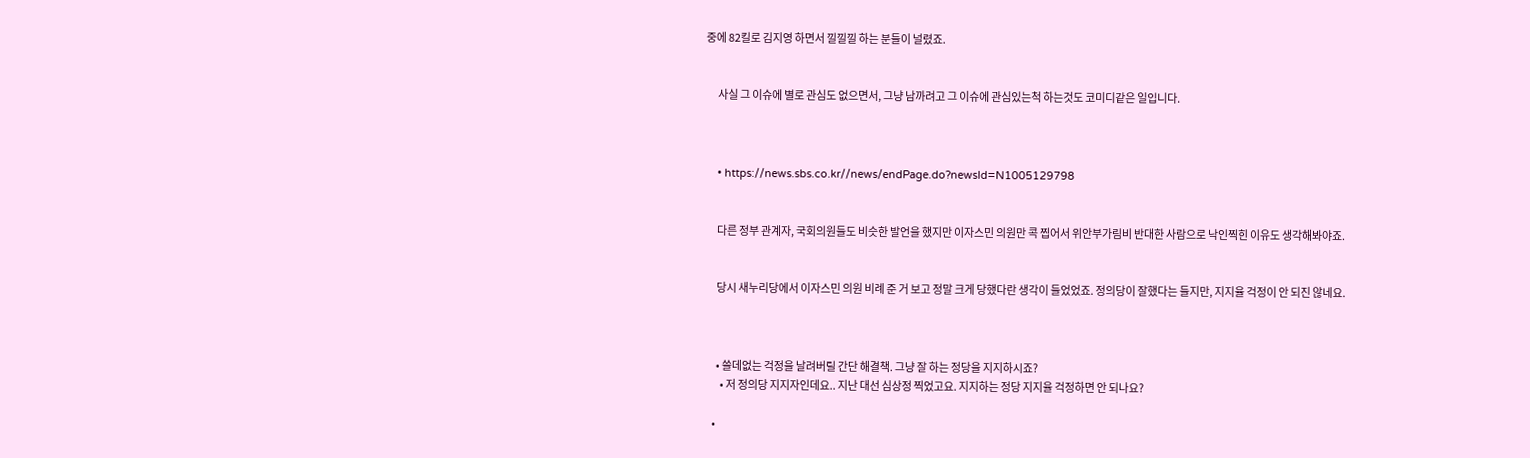중에 82킬로 김지영 하면서 낄낄낄 하는 분들이 널렸죠.


      사실 그 이슈에 별로 관심도 없으면서, 그냥 남까려고 그 이슈에 관심있는척 하는것도 코미디같은 일입니다.



    • https://news.sbs.co.kr//news/endPage.do?newsId=N1005129798


      다른 정부 관계자, 국회의원들도 비슷한 발언을 했지만 이자스민 의원만 콕 찝어서 위안부가림비 반대한 사람으로 낙인찍힌 이유도 생각해봐야죠.


      당시 새누리당에서 이자스민 의원 비례 준 거 보고 정말 크게 당했다란 생각이 들었었죠. 정의당이 잘했다는 들지만, 지지율 걱정이 안 되진 않네요.



      • 쓸데없는 걱정을 날려버릴 간단 해결책. 그냥 잘 하는 정당을 지지하시죠?
        • 저 정의당 지지자인데요.. 지난 대선 심상정 찍었고요. 지지하는 정당 지지율 걱정하면 안 되나요?

    •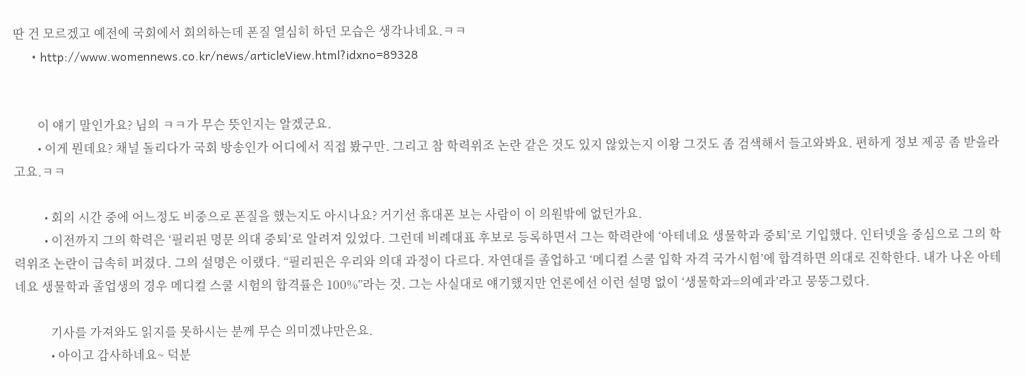딴 건 모르겠고 예전에 국회에서 회의하는데 폰질 열심히 하던 모습은 생각나네요.ㅋㅋ
      • http://www.womennews.co.kr/news/articleView.html?idxno=89328


        이 얘기 말인가요? 님의 ㅋㅋ가 무슨 뜻인지는 알겠군요.
        • 이게 뭔데요? 채널 돌리다가 국회 방송인가 어디에서 직접 봤구만. 그리고 참 학력위조 논란 같은 것도 있지 않았는지 이왕 그것도 좀 검색해서 들고와봐요. 편하게 정보 제공 좀 받을라고요.ㅋㅋ

          • 회의 시간 중에 어느정도 비중으로 폰질을 했는지도 아시나요? 거기선 휴대폰 보는 사람이 이 의원밖에 없던가요.
          • 이전까지 그의 학력은 ‘필리핀 명문 의대 중퇴’로 알려져 있었다. 그런데 비례대표 후보로 등록하면서 그는 학력란에 ‘아테네요 생물학과 중퇴’로 기입했다. 인터넷을 중심으로 그의 학력위조 논란이 급속히 퍼졌다. 그의 설명은 이랬다. “필리핀은 우리와 의대 과정이 다르다. 자연대를 졸업하고 ‘메디컬 스쿨 입학 자격 국가시험’에 합격하면 의대로 진학한다. 내가 나온 아테네요 생물학과 졸업생의 경우 메디컬 스쿨 시험의 합격률은 100%”라는 것. 그는 사실대로 얘기했지만 언론에선 이런 설명 없이 ‘생물학과=의예과’라고 뭉뚱그렸다.

            기사를 가져와도 읽지를 못하시는 분께 무슨 의미겠냐만은요.
            • 아이고 감사하네요~ 덕분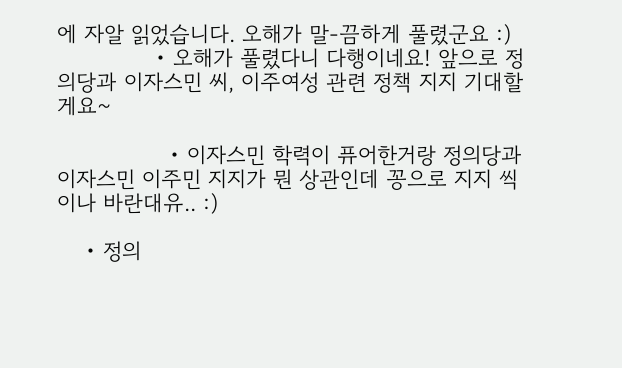에 자알 읽었습니다. 오해가 말-끔하게 풀렸군요 :)
              • 오해가 풀렸다니 다행이네요! 앞으로 정의당과 이자스민 씨, 이주여성 관련 정책 지지 기대할게요~

                • 이자스민 학력이 퓨어한거랑 정의당과 이자스민 이주민 지지가 뭔 상관인데 꽁으로 지지 씩이나 바란대유.. :)

    • 정의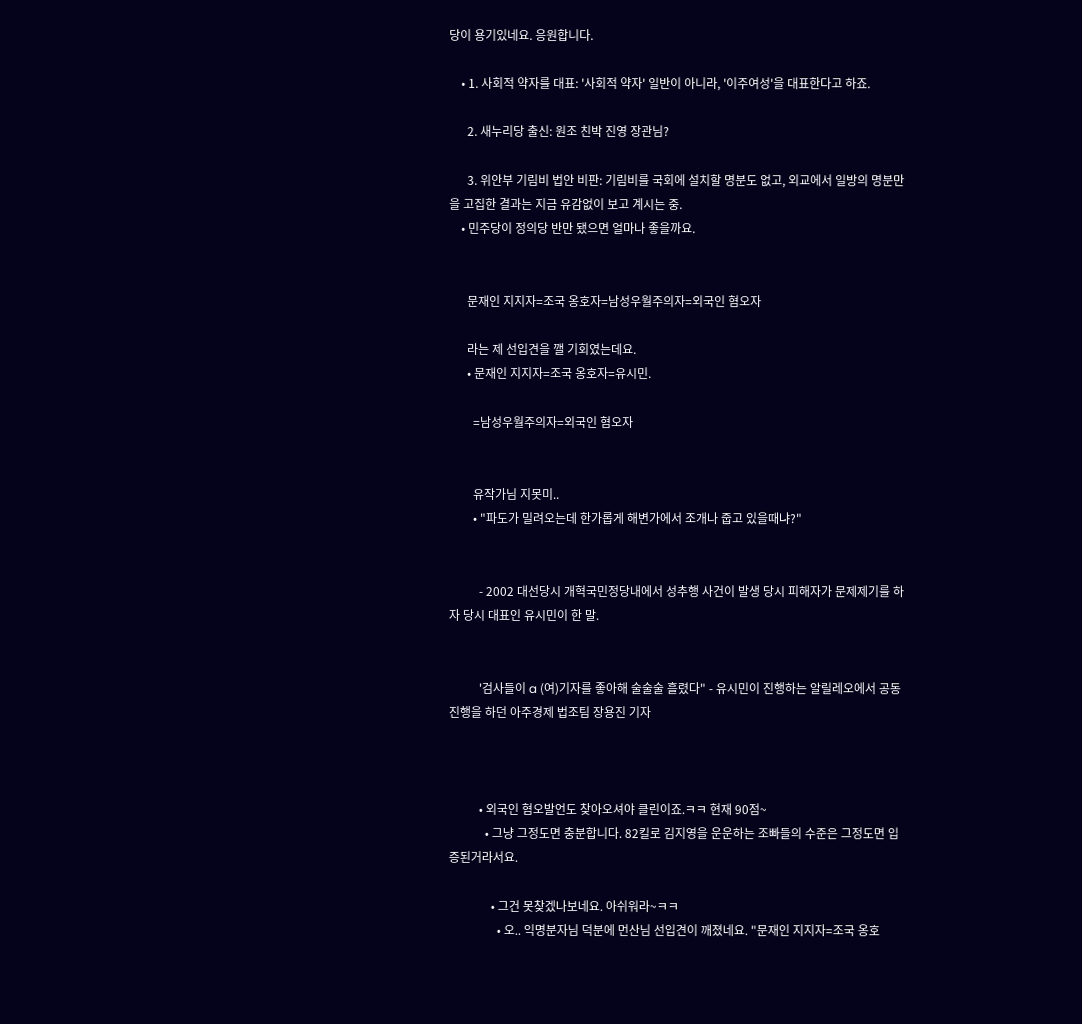당이 용기있네요. 응원합니다.

    • 1. 사회적 약자를 대표: '사회적 약자' 일반이 아니라, '이주여성'을 대표한다고 하죠.

      2. 새누리당 출신: 원조 친박 진영 장관님?

      3. 위안부 기림비 법안 비판: 기림비를 국회에 설치할 명분도 없고, 외교에서 일방의 명분만을 고집한 결과는 지금 유감없이 보고 계시는 중.
    • 민주당이 정의당 반만 됐으면 얼마나 좋을까요.


      문재인 지지자=조국 옹호자=남성우월주의자=외국인 혐오자

      라는 제 선입견을 깰 기회였는데요.
      • 문재인 지지자=조국 옹호자=유시민.

        =남성우월주의자=외국인 혐오자


        유작가님 지못미..
        • "파도가 밀려오는데 한가롭게 해변가에서 조개나 줍고 있을때냐?"


          - 2002 대선당시 개혁국민정당내에서 성추행 사건이 발생 당시 피해자가 문제제기를 하자 당시 대표인 유시민이 한 말.


          '검사들이 a (여)기자를 좋아해 술술술 흘렸다" - 유시민이 진행하는 알릴레오에서 공동 진행을 하던 아주경제 법조팀 장용진 기자



          • 외국인 혐오발언도 찾아오셔야 클린이죠.ㅋㅋ 현재 90점~
            • 그냥 그정도면 충분합니다. 82킬로 김지영을 운운하는 조빠들의 수준은 그정도면 입증된거라서요.

              • 그건 못찾겠나보네요. 아쉬워라~ㅋㅋ
                • 오.. 익명분자님 덕분에 먼산님 선입견이 깨졌네요. "문재인 지지자=조국 옹호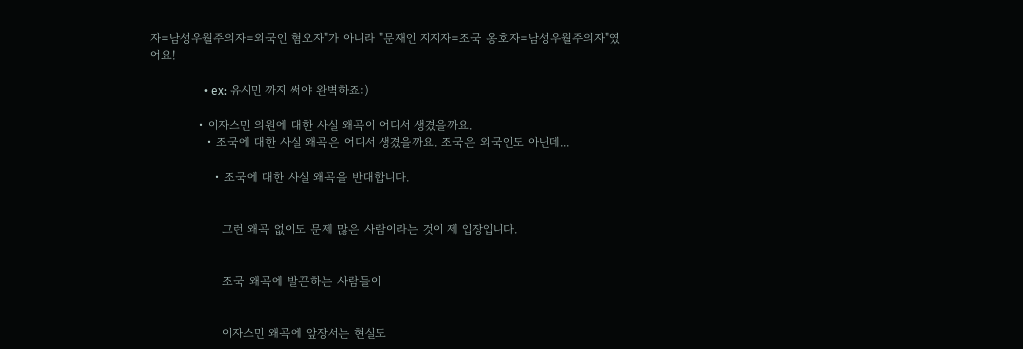자=남성우월주의자=외국인 혐오자"가 아니라 "문재인 지지자=조국 옹호자=남성우월주의자"였어요!

                  • ex: 유시민 까지 써야 완벽하죠:)

            • 이자스민 의원에 대한 사실 왜곡이 어디서 생겼을까요.
              • 조국에 대한 사실 왜곡은 어디서 생겼을까요. 조국은 외국인도 아닌데...

                • 조국에 대한 사실 왜곡을 반대합니다.


                  그런 왜곡 없이도 문제 많은 사람이라는 것이 제 입장입니다.


                  조국 왜곡에 발끈하는 사람들이


                  이자스민 왜곡에 앞장서는 현실도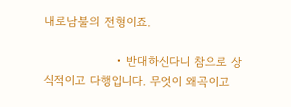내로남불의 전형이죠.

                  • 반대하신다니 참으로 상식적이고 다행입니다. 무엇이 왜곡이고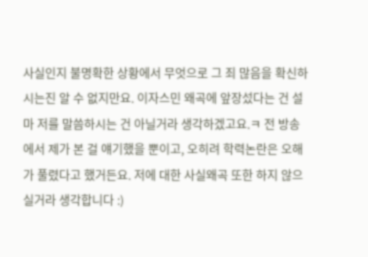사실인지 불명확한 상황에서 무엇으로 그 죄 많음을 확신하시는진 알 수 없지만요. 이자스민 왜곡에 앞장섰다는 건 설마 저를 말씀하시는 건 아닐거라 생각하겠고요.ㅋ 전 방송에서 제가 본 걸 얘기했을 뿐이고, 오히려 학력논란은 오해가 풀렸다고 했거든요. 저에 대한 사실왜곡 또한 하지 않으실거라 생각합니다 :)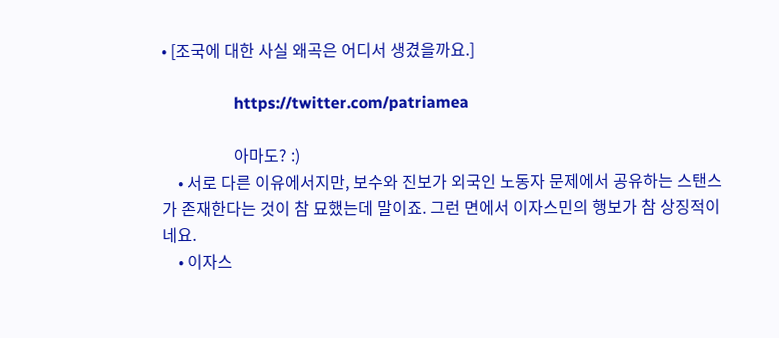• [조국에 대한 사실 왜곡은 어디서 생겼을까요.]

                  https://twitter.com/patriamea

                  아마도? :)
    • 서로 다른 이유에서지만, 보수와 진보가 외국인 노동자 문제에서 공유하는 스탠스가 존재한다는 것이 참 묘했는데 말이죠. 그런 면에서 이자스민의 행보가 참 상징적이네요.
    • 이자스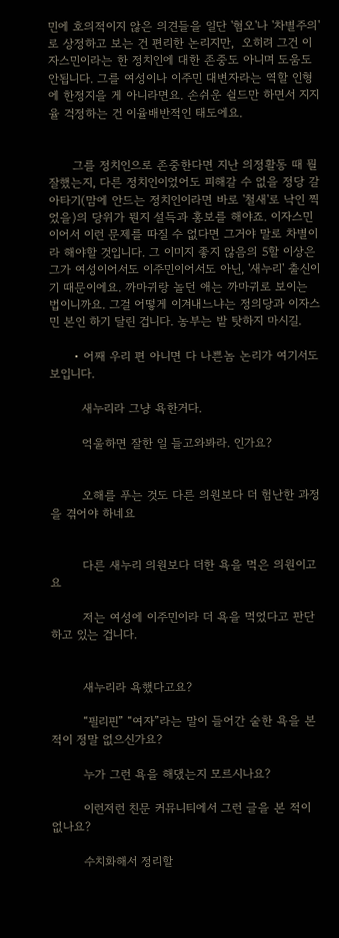민에 호의적이지 않은 의견들을 일단 '혐오'나 '차별주의'로 상정하고 보는 건 편리한 논리지만,  오히려 그건 이자스민이라는 한 정치인에 대한 존중도 아니며 도움도 안됩니다. 그를 여성이나 이주민 대변자라는 역할 인형에 한정지을 게 아니라면요. 손쉬운 쉴드만 하면서 지지율 걱정하는 건 이율배반적인 태도에요.


      그를 정치인으로 존중한다면 지난 의정활동 때 뭘 잘했는지, 다른 정치인이었어도 피해갈 수 없을 정당 갈아타기(맘에 안드는 정치인이라면 바로 '철새'로 낙인 찍었을)의 당위가 뭔지 설득과 홍보를 해야죠. 이자스민이어서 이런 문제를 따질 수 없다면 그거야 말로 차별이라 해야할 것입니다. 그 이미지 좋지 않음의 5할 이상은 그가 여성이어서도 이주민이어서도 아닌, '새누리' 출신이기 때문이에요. 까마귀랑 놀던 애는 까마귀로 보이는 법이니까요. 그걸 어떻게 이겨내느냐는 정의당과 이자스민 본인 하기 달린 겁니다. 농부는 밭 탓하지 마시길.

      • 어째 우리 편 아니면 다 나쁜놈 논리가 여기서도 보입니다.

        새누리라 그냥 욕한거다.

        억울하면 잘한 일 들고와봐라. 인가요?


        오해를 푸는 것도 다른 의원보다 더 험난한 과정을 겪어야 하네요


        다른 새누리 의원보다 더한 욕을 먹은 의원이고요

        저는 여성에 이주민이라 더 욕을 먹었다고 판단하고 있는 겁니다.


        새누리라 욕했다고요?

        “필리핀” “여자”라는 말이 들어간 숱한 욕을 본 적이 정말 없으신가요?

        누가 그런 욕을 해댔는지 모르시나요?

        이런저런 친문 커뮤니티에서 그런 글을 본 적이 없나요?

        수치화해서 정리할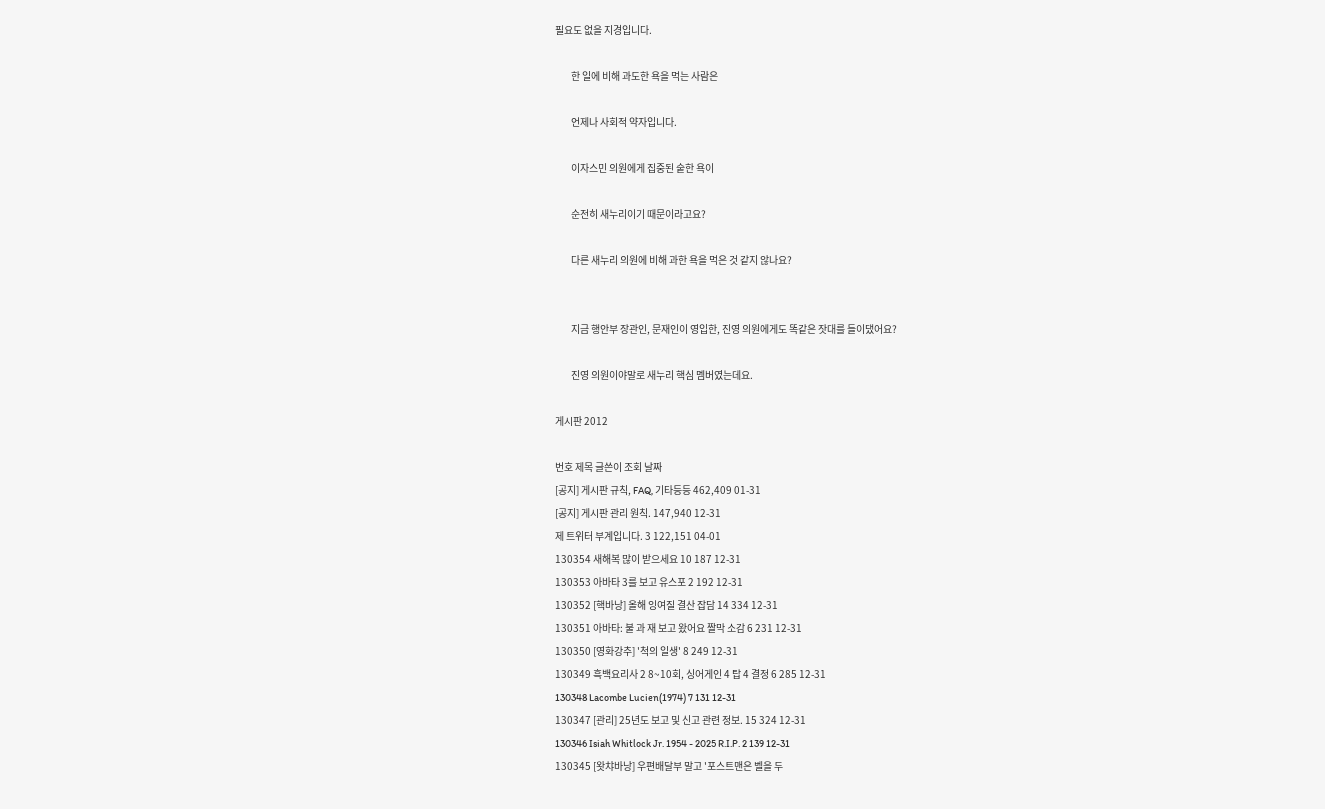필요도 없을 지경입니다.

        한 일에 비해 과도한 욕을 먹는 사람은

        언제나 사회적 약자입니다.

        이자스민 의원에게 집중된 숱한 욕이

        순전히 새누리이기 때문이라고요?

        다른 새누리 의원에 비해 과한 욕을 먹은 것 같지 않나요?


        지금 행안부 장관인, 문재인이 영입한, 진영 의원에게도 똑같은 잣대를 들이댔어요?

        진영 의원이야말로 새누리 핵심 멤버였는데요.

게시판 2012

번호 제목 글쓴이 조회 날짜
[공지] 게시판 규칙, FAQ, 기타등등 462,409 01-31
[공지] 게시판 관리 원칙. 147,940 12-31
제 트위터 부계입니다. 3 122,151 04-01
130354 새해복 많이 받으세요 10 187 12-31
130353 아바타 3를 보고 유스포 2 192 12-31
130352 [핵바낭] 올해 잉여질 결산 잡담 14 334 12-31
130351 아바타: 불 과 재 보고 왔어요 짤막 소감 6 231 12-31
130350 [영화강추] '척의 일생' 8 249 12-31
130349 흑백요리사 2 8~10회, 싱어게인 4 탑 4 결정 6 285 12-31
130348 Lacombe Lucien(1974) 7 131 12-31
130347 [관리] 25년도 보고 및 신고 관련 정보. 15 324 12-31
130346 Isiah Whitlock Jr. 1954 - 2025 R.I.P. 2 139 12-31
130345 [왓챠바낭] 우편배달부 말고 '포스트맨은 벨을 두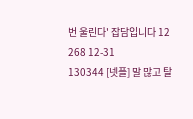번 울린다' 잡담입니다 12 268 12-31
130344 [넷플] 말 많고 탈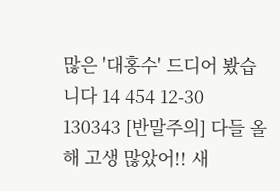많은 '대홍수' 드디어 봤습니다 14 454 12-30
130343 [반말주의] 다들 올해 고생 많았어!! 새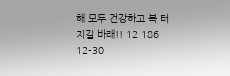해 모두 건강하고 복 터지길 바래!! 12 186 12-30